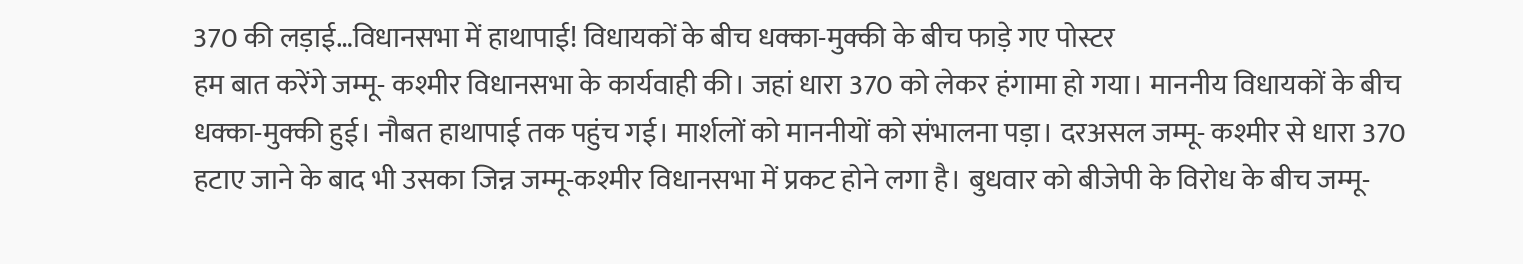370 की लड़ाई…विधानसभा में हाथापाई! विधायकों के बीच धक्का-मुक्की के बीच फाड़े गए पोस्टर
हम बात करेंगे जम्मू- कश्मीर विधानसभा के कार्यवाही की। जहां धारा 370 को लेकर हंगामा हो गया। माननीय विधायकों के बीच धक्का-मुक्की हुई। नौबत हाथापाई तक पहुंच गई। मार्शलों को माननीयों को संभालना पड़ा। दरअसल जम्मू- कश्मीर से धारा 370 हटाए जाने के बाद भी उसका जिन्न जम्मू-कश्मीर विधानसभा में प्रकट होने लगा है। बुधवार को बीजेपी के विरोध के बीच जम्मू-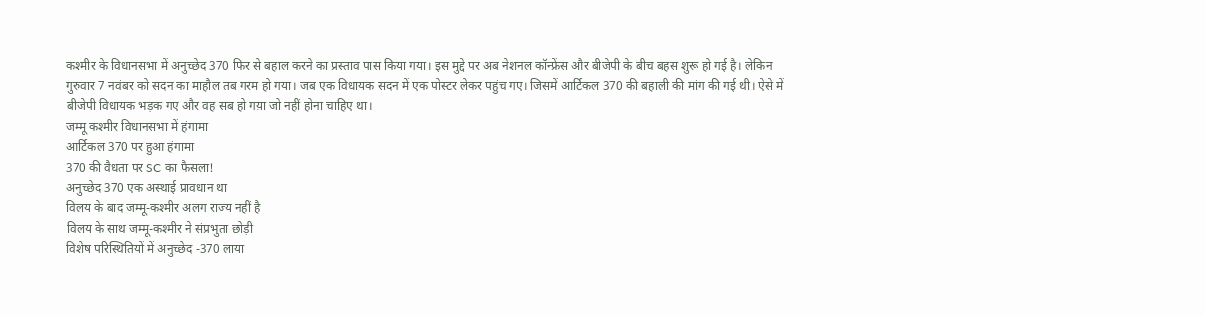कश्मीर के विधानसभा में अनुच्छेद 370 फिर से बहाल करने का प्रस्ताव पास किया गया। इस मुद्दे पर अब नेशनल कॉन्फ्रेंस और बीजेपी के बीच बहस शुरू हो गई है। लेकिन गुरुवार 7 नवंबर को सदन का माहौल तब गरम हो गया। जब एक विधायक सदन में एक पोस्टर लेकर पहुंच गए। जिसमें आर्टिकल 370 की बहाली की मांग की गई थी। ऐसे में बीजेपी विधायक भड़क गए और वह सब हो गय़ा जो नहीं होना चाहिए था।
जम्मू कश्मीर विधानसभा में हंगामा
आर्टिकल 370 पर हुआ हंगामा
370 की वैधता पर SC का फैसला!
अनुच्छेद 370 एक अस्थाई प्रावधान था
विलय के बाद जम्मू-कश्मीर अलग राज्य नहीं है
विलय के साथ जम्मू-कश्मीर ने संप्रभुता छोड़ी
विशेष परिस्थितियों में अनुच्छेद -370 लाया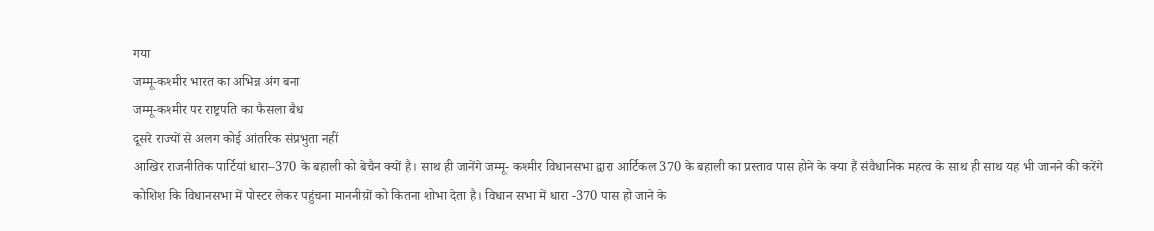गया
जम्मू-कश्मीर भारत का अभिन्न अंग बना
जम्मू-कश्मीर पर राष्ट्रपति का फैसला बैध
दूसरे राज्यों से अलग कोई आंतरिक संप्रभुता नहीं
आखिर राजनीतिक पार्टियां धारा–370 के बहाली को बेचैन क्यों है। साथ ही जानेंगे जम्मू- कश्मीर विधानसभा द्वारा आर्टिकल 370 के बहाली का प्रस्ताव पास होने के क्या हैं संवैधानिक महत्व के साथ ही साथ यह भी जानने की करेंगे कोशिश कि विधानसभा में पोस्टर लेकर पहुंचना माननीय़ों को कितना शोभा देता है। विधान सभा में धारा -370 पास हो जाने के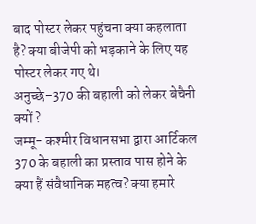बाद पोस्टर लेकर पहुंचना क्या कहलाता है? क्या बीजेपी को भड़काने के लिए यह पोस्टर लेकर गए थे।
अनुच्छे–370 की बहाली को लेकर बेचैनी क्यों ?
जम्मू- कश्मीर विधानसभा द्वारा आर्टिकल 370 के बहाली का प्रस्ताव पास होने के क्या हैं संवैधानिक महत्व? क्या हमारे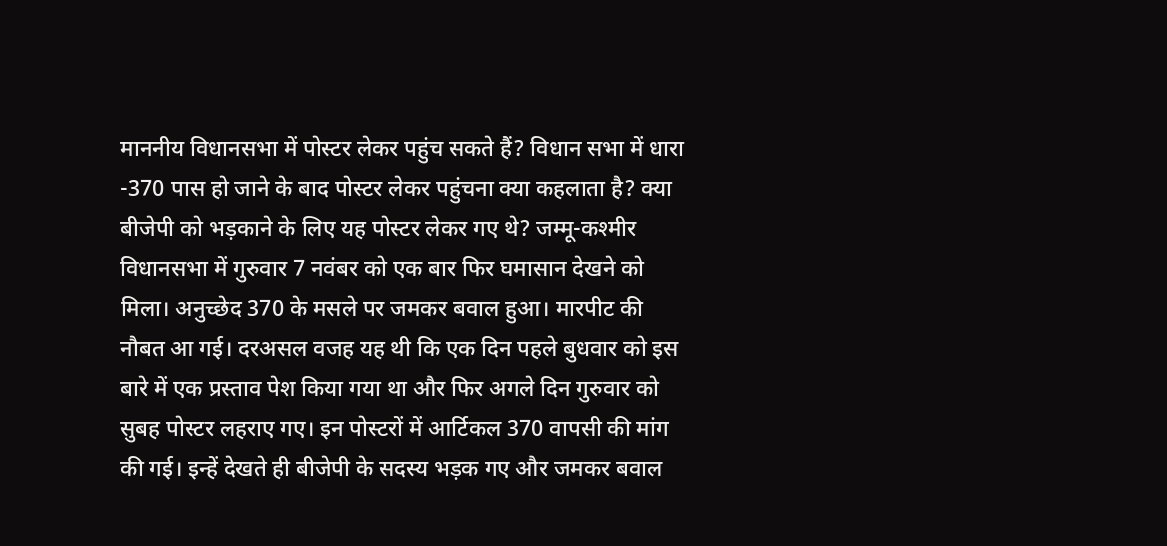माननीय विधानसभा में पोस्टर लेकर पहुंच सकते हैं? विधान सभा में धारा -370 पास हो जाने के बाद पोस्टर लेकर पहुंचना क्या कहलाता है? क्या बीजेपी को भड़काने के लिए यह पोस्टर लेकर गए थे? जम्मू-कश्मीर विधानसभा में गुरुवार 7 नवंबर को एक बार फिर घमासान देखने को मिला। अनुच्छेद 370 के मसले पर जमकर बवाल हुआ। मारपीट की नौबत आ गई। दरअसल वजह यह थी कि एक दिन पहले बुधवार को इस बारे में एक प्रस्ताव पेश किया गया था और फिर अगले दिन गुरुवार को सुबह पोस्टर लहराए गए। इन पोस्टरों में आर्टिकल 370 वापसी की मांग की गई। इन्हें देखते ही बीजेपी के सदस्य भड़क गए और जमकर बवाल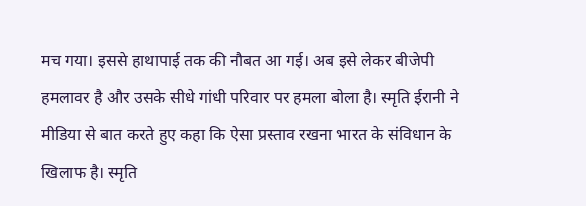मच गया। इससे हाथापाई तक की नौबत आ गई। अब इसे लेकर बीजेपी हमलावर है और उसके सीधे गांधी परिवार पर हमला बोला है। स्मृति ईरानी ने मीडिया से बात करते हुए कहा कि ऐसा प्रस्ताव रखना भारत के संविधान के खिलाफ है। स्मृति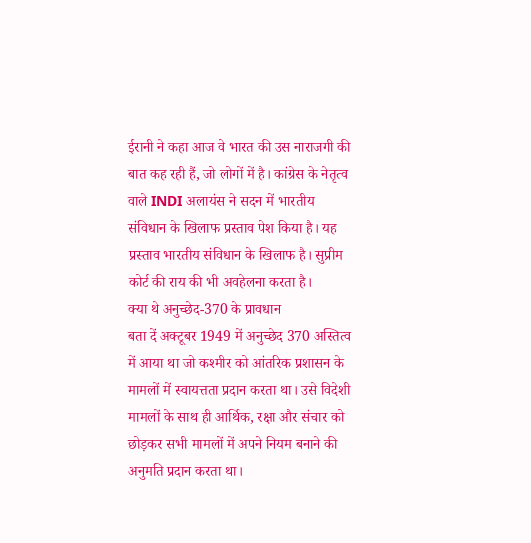ईरानी ने कहा आज वे भारत की उस नाराजगी की बात कह रही हैं, जो लोगों में है। कांग्रेस के नेतृत्व वाले INDI अलायंस ने सदन में भारतीय संविधान के खिलाफ प्रस्ताव पेश किया है। यह प्रस्ताव भारतीय संविधान के खिलाफ है। सुप्रीम कोर्ट की राय की भी अवहेलना करता है।
क्या थे अनुच्छेद-370 के प्रावधान
बता दें अक्टूबर 1949 में अनुच्छेद 370 अस्तित्व में आया था जो कश्मीर को आंतरिक प्रशासन के मामलों में स्वायत्तता प्रदान करता था। उसे विदेशी मामलों के साथ ही आर्थिक, रक्षा और संचार को छोड़कर सभी मामलों में अपने नियम बनाने की अनुमति प्रदान करता था।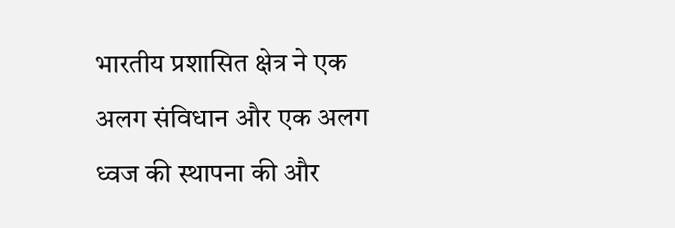भारतीय प्रशासित क्षेत्र ने एक अलग संविधान और एक अलग ध्वज की स्थापना की और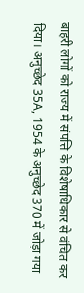बाहरी लोगों को राज्य में संपत्ति के विशेषाधिकार से वंचित कर दिया। अनुच्छेद 35A, 1954 के अनुच्छेद 370 में जोड़ा गया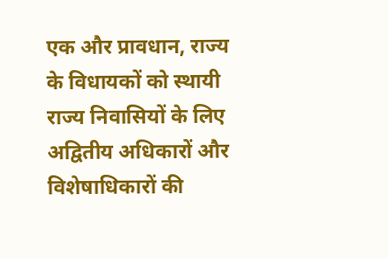एक और प्रावधान, राज्य के विधायकों को स्थायी राज्य निवासियों के लिए अद्वितीय अधिकारों और विशेषाधिकारों की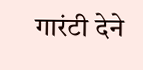गारंटी देने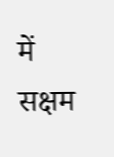में सक्षम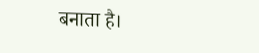बनाता है।